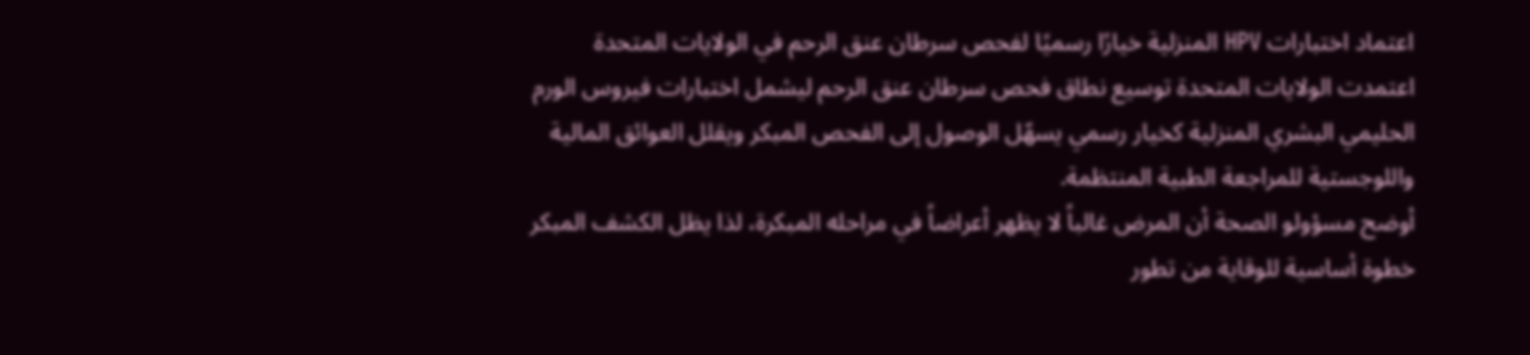اعتماد اختبارات HPV المنزلية خيارًا رسميًا لفحص سرطان عنق الرحم في الولايات المتحدة
اعتمدت الولايات المتحدة توسيع نطاق فحص سرطان عنق الرحم ليشمل اختبارات فيروس الورم الحليمي البشري المنزلية كخيار رسمي يسهّل الوصول إلى الفحص المبكر ويقلل العوائق المالية واللوجستية للمراجعة الطبية المنتظمة.
أوضح مسؤولو الصحة أن المرض غالباً لا يظهر أعراضاً في مراحله المبكرة، لذا يظل الكشف المبكر خطوة أساسية للوقاية من تطور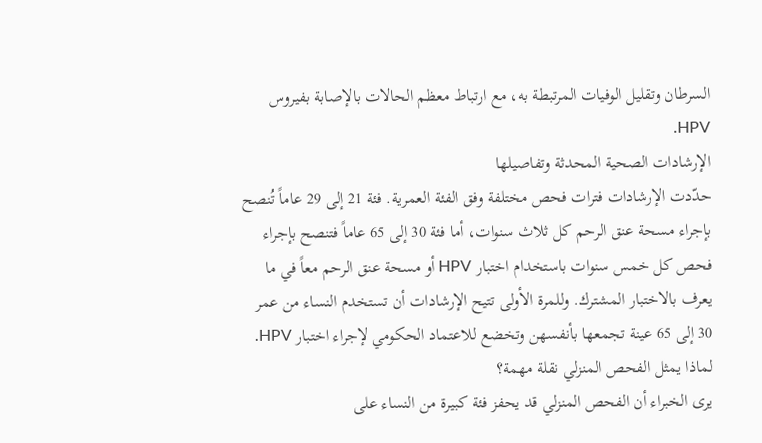السرطان وتقليل الوفيات المرتبطة به، مع ارتباط معظم الحالات بالإصابة بفيروس HPV.
الإرشادات الصحية المحدثة وتفاصيلها
حدّدت الإرشادات فترات فحص مختلفة وفق الفئة العمرية. فئة 21 إلى 29 عاماً تُنصح بإجراء مسحة عنق الرحم كل ثلاث سنوات، أما فئة 30 إلى 65 عاماً فتنصح بإجراء فحص كل خمس سنوات باستخدام اختبار HPV أو مسحة عنق الرحم معاً في ما يعرف بالاختبار المشترك. وللمرة الأولى تتيح الإرشادات أن تستخدم النساء من عمر 30 إلى 65 عينة تجمعها بأنفسهن وتخضع للاعتماد الحكومي لإجراء اختبار HPV.
لماذا يمثل الفحص المنزلي نقلة مهمة؟
يرى الخبراء أن الفحص المنزلي قد يحفز فئة كبيرة من النساء على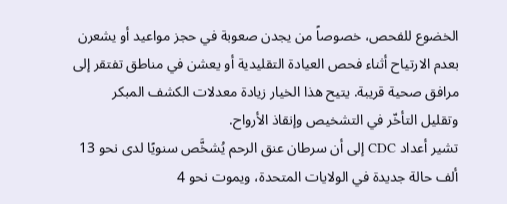الخضوع للفحص، خصوصاً من يجدن صعوبة في حجز مواعيد أو يشعرن بعدم الارتياح أثناء فحص العيادة التقليدية أو يعشن في مناطق تفتقر إلى مرافق صحية قريبة. يتيح هذا الخيار زيادة معدلات الكشف المبكر وتقليل التأخّر في التشخيص وإنقاذ الأرواح.
تشير أعداد CDC إلى أن سرطان عنق الرحم يُشخَّص سنويًا لدى نحو 13 ألف حالة جديدة في الولايات المتحدة، ويموت نحو 4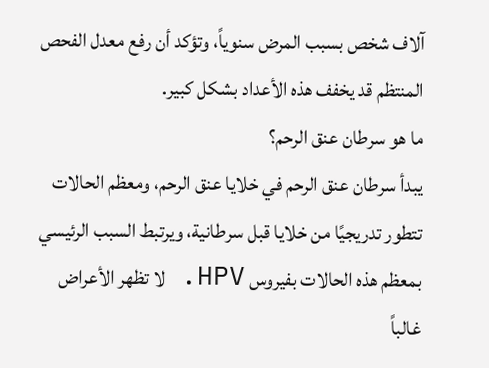آلاف شخص بسبب المرض سنوياً، وتؤكد أن رفع معدل الفحص المنتظم قد يخفف هذه الأعداد بشكل كبير.
ما هو سرطان عنق الرحم؟
يبدأ سرطان عنق الرحم في خلايا عنق الرحم، ومعظم الحالات تتطور تدريجيًا من خلايا قبل سرطانية، ويرتبط السبب الرئيسي بمعظم هذه الحالات بفيروس HPV. لا تظهر الأعراض غالباً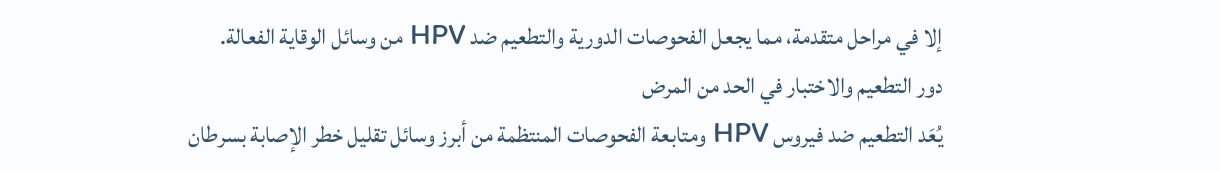إلا في مراحل متقدمة، مما يجعل الفحوصات الدورية والتطعيم ضد HPV من وسائل الوقاية الفعالة.
دور التطعيم والاختبار في الحد من المرض
يُعَد التطعيم ضد فيروس HPV ومتابعة الفحوصات المنتظمة من أبرز وسائل تقليل خطر الإصابة بسرطان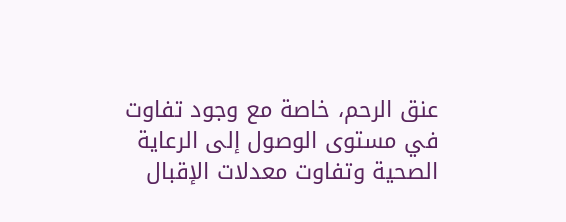عنق الرحم، خاصة مع وجود تفاوت في مستوى الوصول إلى الرعاية الصحية وتفاوت معدلات الإقبال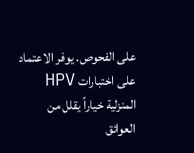على الفحوص. يوفر الاعتماد على اختبارات HPV المنزلية خياراً يقلل من العوائق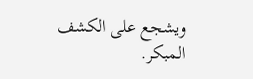ويشجع على الكشف المبكر.